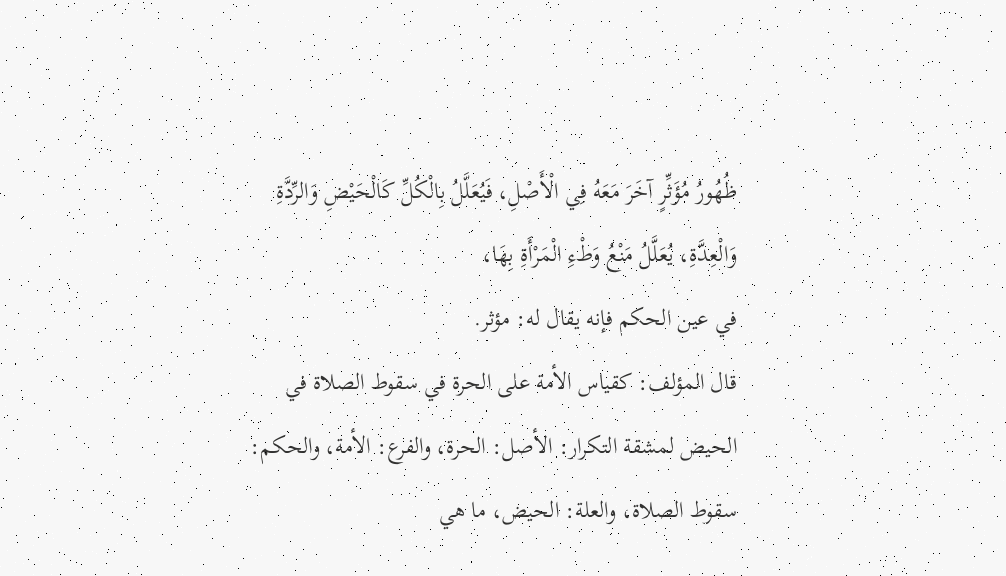ظُهُورُ مُؤَثِّرٍ آخَرَ مَعَهُ فِي الْأَصْلِ، فَيُعَلَّلُ بِالْكُلِّ كَالْحَيْضِ وَالرِّدَّةِ وَالْعِدَّةِ، يُعَلَّلُ مَنْعُ وَطْءِ الْمَرْأَةِ بِهَا،
في عين الحكم فإنه يقال له: مؤثر.
قال المؤلف: كقياس الأمة على الحرة في سقوط الصلاة في الحيض لمشقة التكرار: الأصل: الحرة، والفرع: الأمة، والحكم: سقوط الصلاة، والعلة: الحيض، ما هي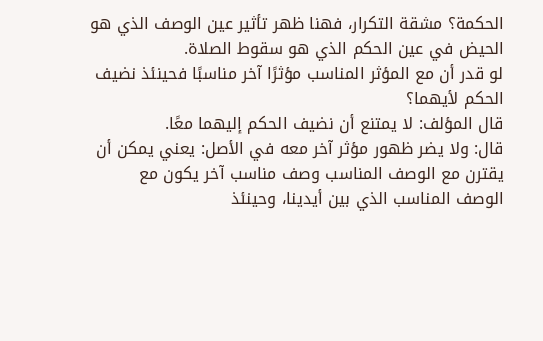الحكمة؟ مشقة التكرار، فهنا ظهر تأثير عين الوصف الذي هو الحيض في عين الحكم الذي هو سقوط الصلاة.
لو قدر أن مع المؤثر المناسب مؤثرًا آخر مناسبًا فحينئذ نضيف الحكم لأيهما؟
قال المؤلف: لا يمتنع أن نضيف الحكم إليهما معًا.
قال: ولا يضر ظهور مؤثر آخر معه في الأصل: يعني يمكن أن يقترن مع الوصف المناسب وصف مناسب آخر يكون مع الوصف المناسب الذي بين أيدينا، وحينئذ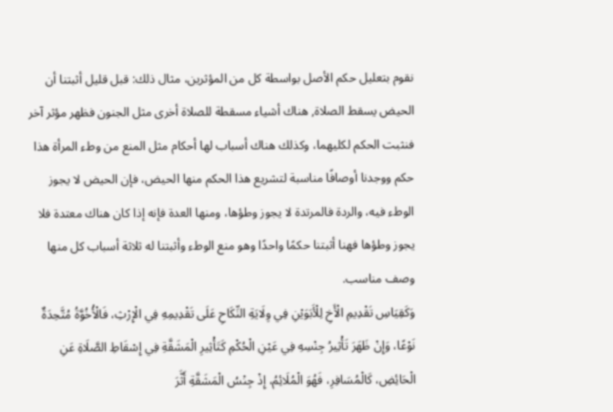نقوم بتعليل حكم الأصل بواسطة كل من المؤثرين، مثال ذلك: قبل قليل أثبتنا أن الحيض يسقط الصلاة, هناك أشياء مسقطة للصلاة أخرى مثل الجنون فظهر مؤثر آخر فنثبت الحكم لكليهما، وكذلك هناك أسباب لها أحكام مثل المنع من وطء المرأة هذا حكم ووجدنا أوصافًا مناسبة لتشريع هذا الحكم منها الحيض، فإن الحيض لا يجوز الوطء فيه، والردة فالمرتدة لا يجوز وطؤها، ومنها العدة فإنه إذا كان هناك معتدة فلا يجوز وطؤها فهنا أثبتنا حكمًا واحدًا وهو منع الوطء وأثبتنا له ثلاثة أسباب كل منها وصف مناسب.
وَكَقِيَاسِ تَقْدِيمِ الْأَخِ لِلْأَبَوَيْنِ فِي وِلَايَةِ النِّكَاحِ عَلَى تَقْدِيمِهِ فِي الْإِرْثِ، فَالْأُخُوَّةُ مُتَّحِدَةٌ نَوْعًا، وَإِنْ ظَهَرَ تَأْثِيرُ جِنْسِهِ فِي عَيْنِ الْحُكْمِ كَتَأْثِيرِ الْمَشَقَّةِ فِي إِسْقَاطِ الصَّلَاةِ عَنِ الْحَائِضِ، كَالْمُسَافِرِ، فَهُوَ الْمُلَائِمُ، إِذْ جِنْسُ الْمَشَقَّةِ أَثَّرَ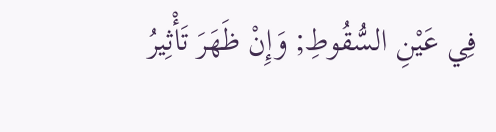فِي عَيْنِ السُّقُوطِ; وَإِنْ ظَهَرَ تَأْثِيرُ